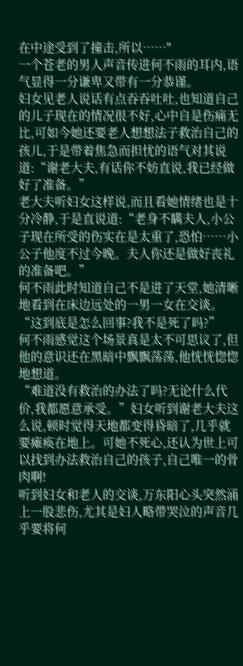在中途受到了撞击,所以……"
一个苍老的男人声音传进何不雨的耳内,语气显得一分谦卑又带有一分恭谨。
妇女见老人说话有点吞吞吐吐,也知道自己的儿子现在的情况很不好,心中自是伤痛无比,可如今她还要老人想想法子救治自己的孩儿,于是带着焦急而担忧的语气对其说道:“谢老大夫,有话你不妨直说,我已经做好了准备。”
老大夫听妇女这样说,而且看她情绪也是十分冷静,于是直说道:“老身不瞒夫人,小公子现在所受的伤实在是太重了,恐怕……小公子他度不过今晚。夫人你还是做好丧礼的准备吧。”
何不雨此时知道自己不是进了天堂,她清晰地看到在床边远处的一男一女在交谈。
“这到底是怎么回事?我不是死了吗?”
何不雨感觉这个场景真是太不可思议了,但他的意识还在黑暗中飘飘荡荡,他恍恍惚惚地想道。
“难道没有救治的办法了吗?无论什么代价,我都愿意承受。”妇女听到谢老大夫这么说,顿时觉得天地都变得昏暗了,几乎就要瘫痪在地上。可她不死心,还认为世上可以找到办法救治自己的孩子,自己唯一的骨肉啊!
听到妇女和老人的交谈,万东阳心头突然涌上一股悲伤,尤其是妇人略带哭泣的声音几乎要将何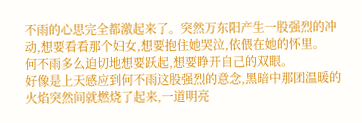不雨的心思完全都激起来了。突然万东阳产生一股强烈的冲动,想要看看那个妇女,想要抱住她哭泣,依偎在她的怀里。
何不雨多么迫切地想要跃起,想要睁开自己的双眼。
好像是上天感应到何不雨这股强烈的意念,黑暗中那团温暖的火焰突然间就燃烧了起来,一道明亮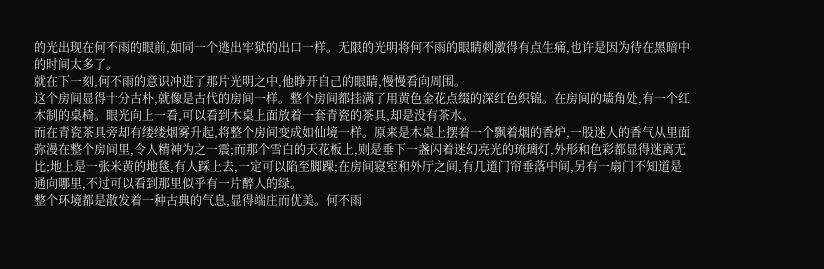的光出现在何不雨的眼前,如同一个逃出牢狱的出口一样。无限的光明将何不雨的眼睛刺激得有点生痛,也许是因为待在黑暗中的时间太多了。
就在下一刻,何不雨的意识冲进了那片光明之中,他睁开自己的眼睛,慢慢看向周围。
这个房间显得十分古朴,就像是古代的房间一样。整个房间都挂满了用黄色金花点缀的深红色织锦。在房间的墙角处,有一个红木制的桌椅。眼光向上一看,可以看到木桌上面放着一套青瓷的茶具,却是没有茶水。
而在青瓷茶具旁却有缕缕烟雾升起,将整个房间变成如仙境一样。原来是木桌上摆着一个飘着烟的香炉,一股迷人的香气从里面弥漫在整个房间里,令人精神为之一震;而那个雪白的天花板上,则是垂下一盏闪着迷幻亮光的琉璃灯,外形和色彩都显得迷离无比;地上是一张米黄的地毯,有人踩上去,一定可以陷至脚踝;在房间寝室和外厅之间,有几道门帘垂落中间,另有一扇门不知道是通向哪里,不过可以看到那里似乎有一片醉人的绿。
整个环境都是散发着一种古典的气息,显得端庄而优美。何不雨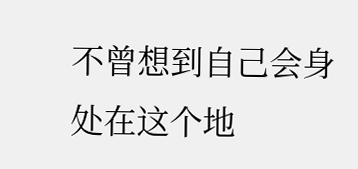不曾想到自己会身处在这个地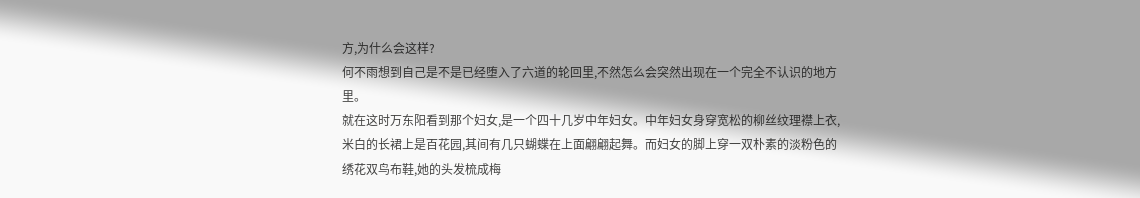方,为什么会这样?
何不雨想到自己是不是已经堕入了六道的轮回里,不然怎么会突然出现在一个完全不认识的地方里。
就在这时万东阳看到那个妇女,是一个四十几岁中年妇女。中年妇女身穿宽松的柳丝纹理襟上衣,米白的长裙上是百花园,其间有几只蝴蝶在上面翩翩起舞。而妇女的脚上穿一双朴素的淡粉色的绣花双鸟布鞋,她的头发梳成梅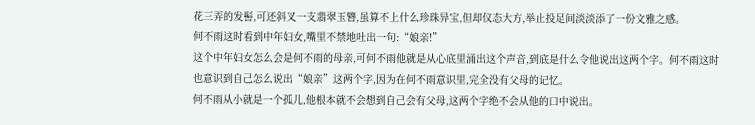花三弄的发髻,可还斜叉一支翡翠玉簪,虽算不上什么珍珠异宝,但却仪态大方,举止投足间淡淡添了一份文雅之感。
何不雨这时看到中年妇女,嘴里不禁地吐出一句:“娘亲!”
这个中年妇女怎么会是何不雨的母亲,可何不雨他就是从心底里涌出这个声音,到底是什么令他说出这两个字。何不雨这时也意识到自己怎么说出“娘亲”这两个字,因为在何不雨意识里,完全没有父母的记忆。
何不雨从小就是一个孤儿,他根本就不会想到自己会有父母,这两个字绝不会从他的口中说出。